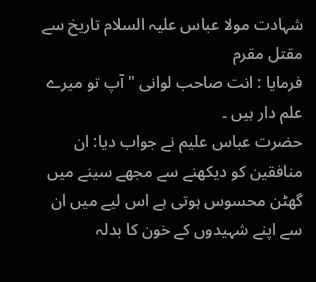شہادت مولا عباس علیہ السلام تاریخ سے مقتل مقرم
فرمایا : انت صاحب لوانی " آپ تو میرے علم دار ہیں ۔
حضرت عباس علیم نے جواب دیا: ان منافقین کو دیکھنے سے مجھے سینے میں گھٹن محسوس ہوتی ہے اس لیے میں ان سے اپنے شہیدوں کے خون کا بدلہ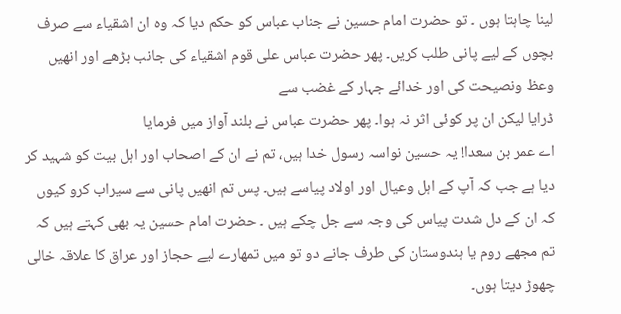لینا چاہتا ہوں ۔ تو حضرت امام حسین نے جناب عباس کو حکم دیا کہ وہ ان اشقیاء سے صرف بچوں کے لیے پانی طلب کریں۔ پھر حضرت عباس علی قوم اشقیاء کی جانب بڑھے اور انھیں وعظ ونصیحت کی اور خدائے جہار کے غضب سے
ڈرایا لیکن ان پر کوئی اثر نہ ہوا۔ پھر حضرت عباس نے بلند آواز میں فرمایا
اے عمر بن سعدا! یہ حسین نواسہ رسول خدا ہیں، تم نے ان کے اصحاب اور اہل بیت کو شہید کر دیا ہے جب کہ آپ کے اہل وعیال اور اولاد پیاسے ہیں۔ پس تم انھیں پانی سے سیراب کرو کیوں کہ ان کے دل شدت پیاس کی وجہ سے جل چکے ہیں ۔ حضرت امام حسین یہ بھی کہتے ہیں کہ تم مجھے روم یا ہندوستان کی طرف جانے دو تو میں تمھارے لیے حجاز اور عراق کا علاقہ خالی چھوڑ دیتا ہوں۔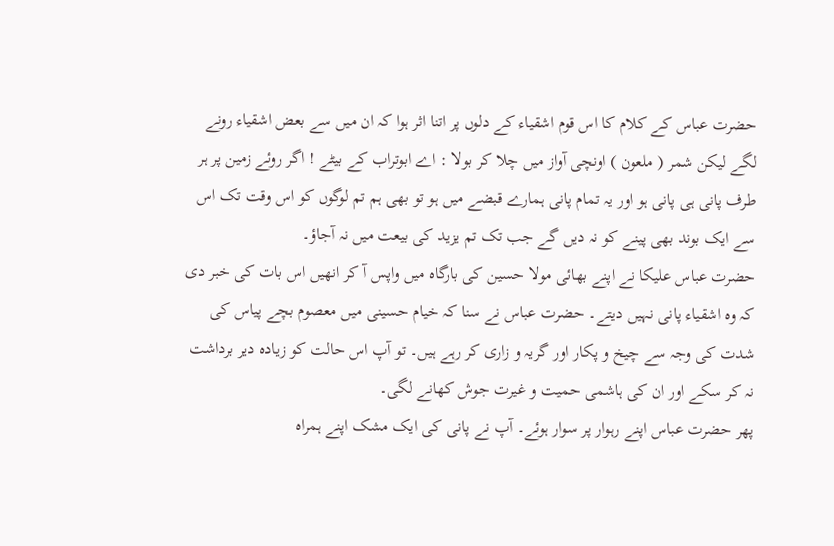حضرت عباس کے کلام کا اس قوم اشقیاء کے دلوں پر اتنا اثر ہوا کہ ان میں سے بعض اشقیاء رونے لگے لیکن شمر ( ملعون ) اونچی آواز میں چلا کر بولا : اے ابوتراب کے بیٹے ! اگر روئے زمین پر ہر طرف پانی ہی پانی ہو اور یہ تمام پانی ہمارے قبضے میں ہو تو بھی ہم تم لوگوں کو اس وقت تک اس سے ایک بوند بھی پینے کو نہ دیں گے جب تک تم یزید کی بیعت میں نہ آجاؤ۔
حضرت عباس علیکا نے اپنے بھائی مولا حسین کی بارگاہ میں واپس آ کر انھیں اس بات کی خبر دی کہ وہ اشقیاء پانی نہیں دیتے۔ حضرت عباس نے سنا کہ خیام حسینی میں معصوم بچے پیاس کی شدت کی وجہ سے چیخ و پکار اور گریہ و زاری کر رہے ہیں۔ تو آپ اس حالت کو زیادہ دیر برداشت نہ کر سکے اور ان کی ہاشمی حمیت و غیرت جوش کھانے لگی۔
پھر حضرت عباس اپنے رہوار پر سوار ہوئے۔ آپ نے پانی کی ایک مشک اپنے ہمراہ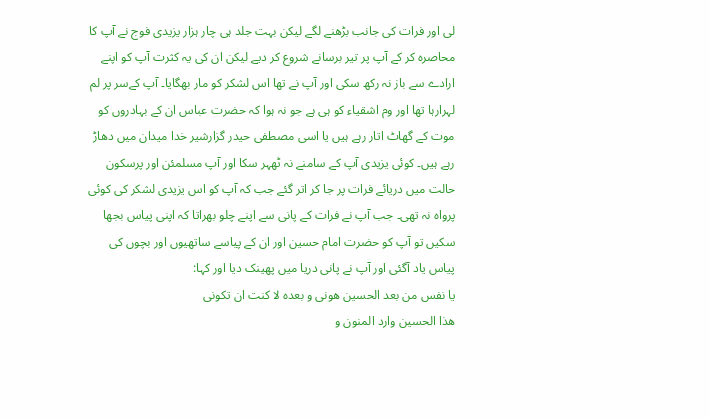لی اور فرات کی جانب بڑھنے لگے لیکن بہت جلد ہی چار ہزار یزیدی فوج نے آپ کا محاصرہ کر کے آپ پر تیر برسانے شروع کر دیے لیکن ان کی یہ کثرت آپ کو اپنے ارادے سے باز نہ رکھ سکی اور آپ نے تھا اس لشکر کو مار بھگایا۔ آپ کےسر پر لم لہرارہا تھا اور وم اشقیاء کو ہی ہے جو نہ ہوا کہ حضرت عباس ان کے بہادروں کو موت کے گھاٹ اتار رہے ہیں یا اسی مصطفی حیدر گزارشیر خدا میدان میں دھاڑ رہے ہیں۔ کوئی یزیدی آپ کے سامنے نہ ٹھہر سکا اور آپ مسلمئن اور پرسکون حالت میں دریائے فرات پر جا کر اتر گئے جب کہ آپ کو اس یزیدی لشکر کی کوئی پرواہ نہ تھی۔ جب آپ نے فرات کے پانی سے اپنے چلو بھراتا کہ اپنی پیاس بجھا سکیں تو آپ کو حضرت امام حسین اور ان کے پیاسے ساتھیوں اور بچوں کی پیاس یاد آگئی اور آپ نے پانی دریا میں پھینک دیا اور کہا:
يا نفس من بعد الحسين هونى و بعده لا كنت ان تكونى
هذا الحسين وارد المنون و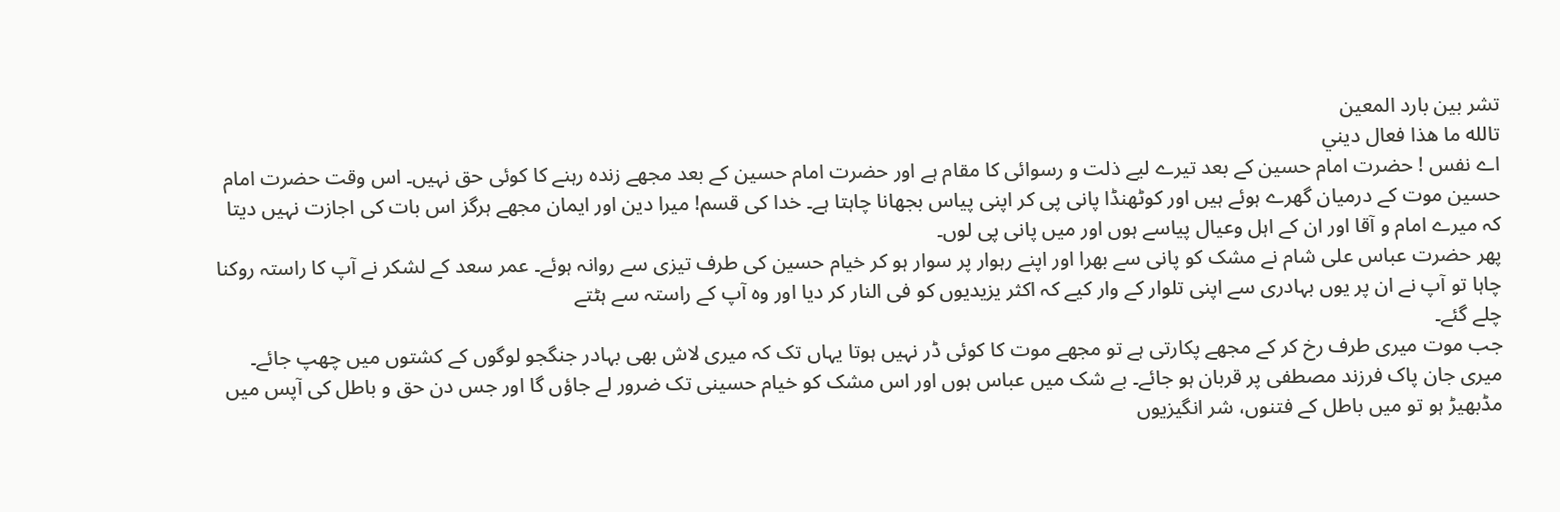تشر بين بارد المعين
تالله ما هذا فعال ديني
اے نفس ! حضرت امام حسین کے بعد تیرے لیے ذلت و رسوائی کا مقام ہے اور حضرت امام حسین کے بعد مجھے زندہ رہنے کا کوئی حق نہیں۔ اس وقت حضرت امام حسین موت کے درمیان گھرے ہوئے ہیں اور کوٹھنڈا پانی پی کر اپنی پیاس بجھانا چاہتا ہے۔ خدا کی قسم! میرا دین اور ایمان مجھے ہرگز اس بات کی اجازت نہیں دیتا کہ میرے امام و آقا اور ان کے اہل وعیال پیاسے ہوں اور میں پانی پی لوں۔
پھر حضرت عباس علی شام نے مشک کو پانی سے بھرا اور اپنے رہوار پر سوار ہو کر خیام حسین کی طرف تیزی سے روانہ ہوئے۔ عمر سعد کے لشکر نے آپ کا راستہ روکنا چاہا تو آپ نے ان پر یوں بہادری سے اپنی تلوار کے وار کیے کہ اکثر یزیدیوں کو فی النار کر دیا اور وہ آپ کے راستہ سے ہٹتے
چلے گئے۔
جب موت میری طرف رخ کر کے مجھے پکارتی ہے تو مجھے موت کا کوئی ڈر نہیں ہوتا یہاں تک کہ میری لاش بھی بہادر جنگجو لوگوں کے کشتوں میں چھپ جائے۔ میری جان پاک فرزند مصطفی پر قربان ہو جائے۔ بے شک میں عباس ہوں اور اس مشک کو خیام حسینی تک ضرور لے جاؤں گا اور جس دن حق و باطل کی آپس میں مڈبھیڑ ہو تو میں باطل کے فتنوں، شر انگیزیوں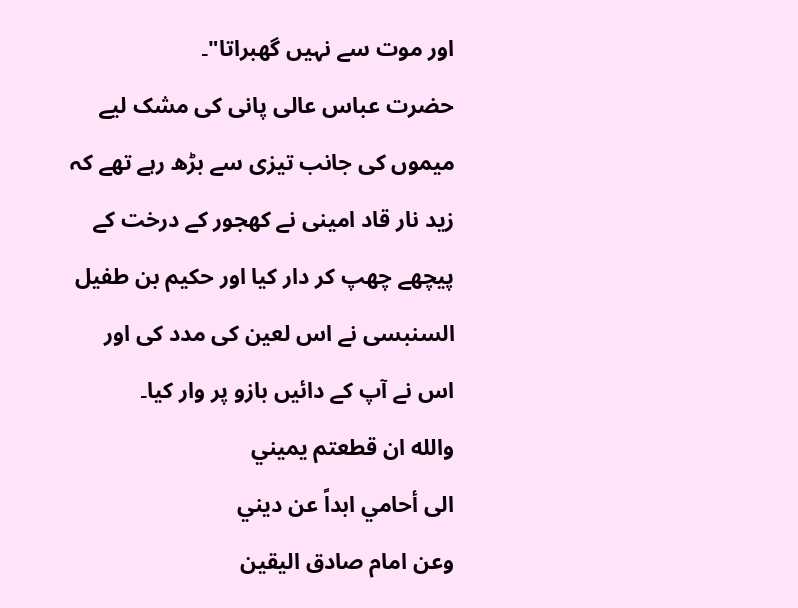اور موت سے نہیں گھبراتا"۔
حضرت عباس عالی پانی کی مشک لیے میموں کی جانب تیزی سے بڑھ رہے تھے کہ زید نار قاد امینی نے کھجور کے درخت کے پیچھے چھپ کر دار کیا اور حکیم بن طفیل السنبسی نے اس لعین کی مدد کی اور اس نے آپ کے دائیں بازو پر وار کیا۔
والله ان قطعتم يميني
الى أحامي ابداً عن ديني
وعن امام صادق اليقين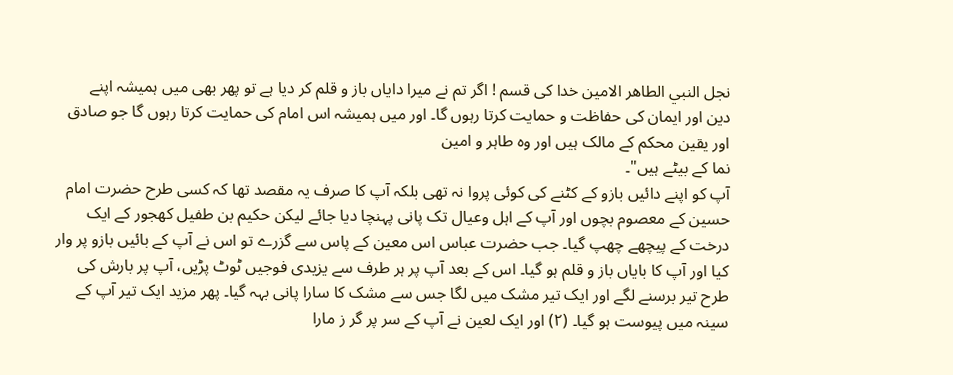نجل النبي الطاهر الامين خدا کی قسم ! اگر تم نے میرا دایاں باز و قلم کر دیا ہے تو پھر بھی میں ہمیشہ اپنے
دین اور ایمان کی حفاظت و حمایت کرتا رہوں گا۔ اور میں ہمیشہ اس امام کی حمایت کرتا رہوں گا جو صادق اور یقین محکم کے مالک ہیں اور وہ طاہر و امین
نما کے بیٹے ہیں"۔
آپ کو اپنے دائیں بازو کے کٹنے کی کوئی پروا نہ تھی بلکہ آپ کا صرف یہ مقصد تھا کہ کسی طرح حضرت امام حسین کے معصوم بچوں اور آپ کے اہل وعیال تک پانی پہنچا دیا جائے لیکن حکیم بن طفیل کھجور کے ایک درخت کے پیچھے چھپ گیا۔ جب حضرت عباس اس معین کے پاس سے گزرے تو اس نے آپ کے بائیں بازو پر وار کیا اور آپ کا بایاں باز و قلم ہو گیا۔ اس کے بعد آپ پر ہر طرف سے یزیدی فوجیں ٹوٹ پڑیں، آپ پر بارش کی طرح تیر برسنے لگے اور ایک تیر مشک میں لگا جس سے مشک کا سارا پانی بہہ گیا۔ پھر مزید ایک تیر آپ کے سینہ میں پیوست ہو گیا۔ (۲) اور ایک لعین نے آپ کے سر پر گر ز مارا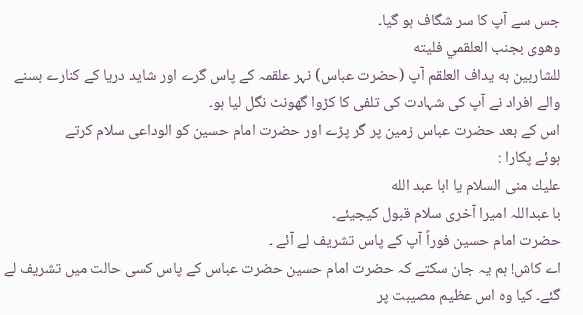جس سے آپ کا سر شگاف ہو گیا۔
وهوى بجنب العلقمي فليته
للشاربين به يداف العلقم آپ (حضرت عباس) نہر علقمہ کے پاس گرے اور شاید دریا کے کنارے بسنے والے افراد نے آپ کی شہادت کی تلفی کا کڑوا گھونٹ نگل لیا ہو۔
اس کے بعد حضرت عباس زمین پر گر پڑے اور حضرت امام حسین کو الوداعی سلام کرتے
ہوئے پکارا :
عليك منى السلام يا ابا عبد الله
با عبداللہ امیرا آخری سلام قبول کیجیئے۔
حضرت امام حسین فوراً آپ کے پاس تشریف لے آئے ۔
اے کاش! ہم یہ جان سکتے کہ حضرت امام حسین حضرت عباس کے پاس کسی حالت میں تشریف لے گئے۔ کیا وہ اس عظیم مصیبت پر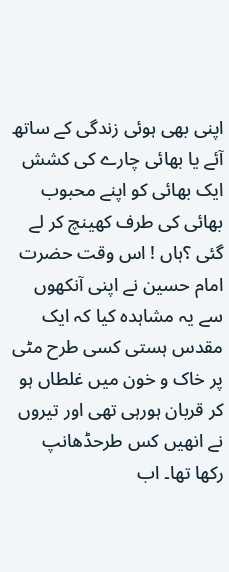اپنی بھی ہوئی زندگی کے ساتھ آئے یا بھائی چارے کی کشش ایک بھائی کو اپنے محبوب بھائی کی طرف کھینچ کر لے گئی ؟ہاں ! اس وقت حضرت امام حسین نے اپنی آنکھوں سے یہ مشاہدہ کیا کہ ایک مقدس ہستی کسی طرح مٹی پر خاک و خون میں غلطاں ہو کر قربان ہورہی تھی اور تیروں نے انھیں کس طرحڈھانپ رکھا تھا۔ اب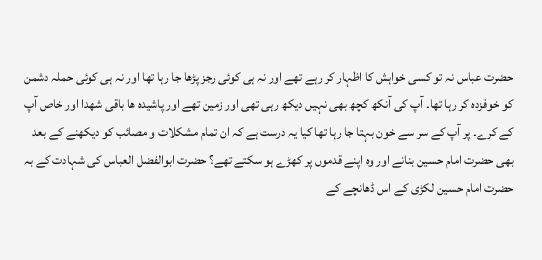حضرت عباس نہ تو کسی خواہش کا اظہار کر رہے تھے اور نہ ہی کوئی رجز پڑھا جا رہا تھا اور نہ ہی کوئی حملہ دشمن کو خوفزدہ کر رہا تھا۔ آپ کی آنکھ کچھ بھی نہیں دیکھ رہی تھی اور زمین تھے اور پاشیده ها باقی شهدا اور خاص آپ کے کرے۔ پر آپ کے سر سے خون بہتا جا رہا تھا کیا یہ درست ہے کہ ان تمام مشکلات و مصائب کو دیکھنے کے بعد بھی حضرت امام حسین بنانے اور وہ اپنے قدموں پر کھڑے ہو سکتے تھے؟ حضرت ابوالفضل العباس کی شہادت کے بہ حضرت امام حسین لکڑی کے اس ڈھانچے کے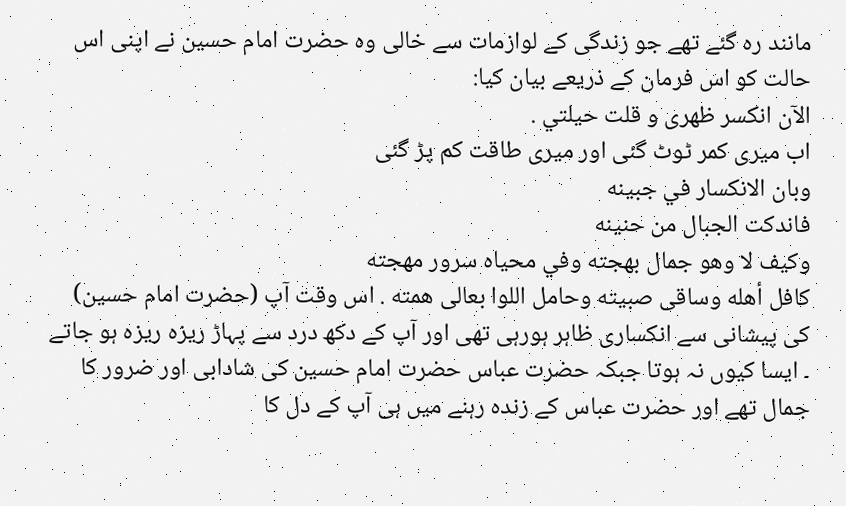مانند رہ گئے تھے جو زندگی کے لوازمات سے خالی وہ حضرت امام حسین نے اپنی اس حالت کو اس فرمان کے ذریعے بیان کیا:
الآن انكسر ظهری و قلت حيلتي .
اب میری کمر ٹوٹ گئی اور میری طاقت کم پڑ گئی
وبان الانكسار في جبينه
فاندكت الجبال من حنينه
وكيف لا وهو جمال بهجته وفي محياه سرور مهجته
كافل أهله وساقى صبيته وحامل اللوا بعالى همته . اس وقت آپ (حضرت امام حسین) کی پیشانی سے انکساری ظاہر ہورہی تھی اور آپ کے دکھ درد سے پہاڑ ریزہ ریزہ ہو جاتے ۔ ایسا کیوں نہ ہوتا جبکہ حضرت عباس حضرت امام حسین کی شادابی اور ضرور کا جمال تھے اور حضرت عباس کے زندہ رہنے میں ہی آپ کے دل کا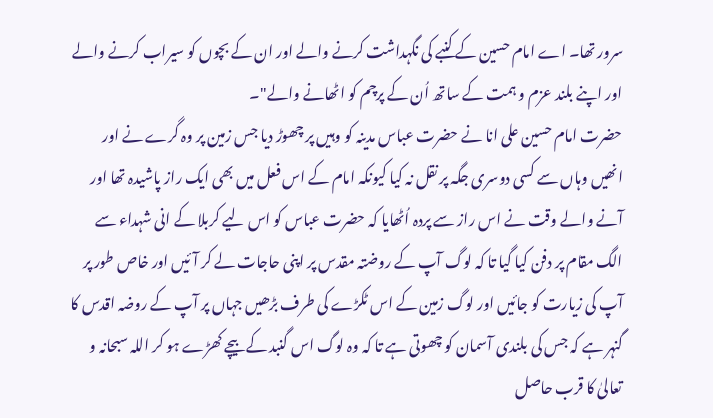سرور تھا۔ اے امام حسین کے کنبے کی نگہداشت کرنے والے اور ان کے بچوں کو سیراب کرنے والے اور اپنے بلند عزم و ہمت کے ساتھ اُن کے پرچم کو اٹھانے والے"۔
حضرت امام حسین علی انا نے حضرت عباس مدینہ کو وہیں پر چھوڑ دیا جس زمین پر وہ گرے نے اور انھیں وہاں سے کسی دوسری جگہ پر نقل نہ کیا کیونکہ امام کے اس فعل میں بھی ایک راز پاشیدہ تھا اور آنے والے وقت نے اس راز سے پردہ اُٹھایا کہ حضرت عباس کو اس لیے کربلا کے انی شہداء سے الگ مقام پر دفن کیا گیا تا کہ لوگ آپ کے روضتہ مقدس پر اپنی حاجات لے کر آئیں اور خاص طور پر آپ کی زیارت کو جائیں اور لوگ زمین کے اس ٹکڑے کی طرف بڑھیں جہاں پر آپ کے روضہ اقدس کا گنہر ہے کہ جس کی بلندی آسمان کو چھوتی ہے تا کہ وہ لوگ اس گنبد کے بیچے کھڑے ہو کر اللہ سبحانہ و تعالیٰ کا قرب حاصل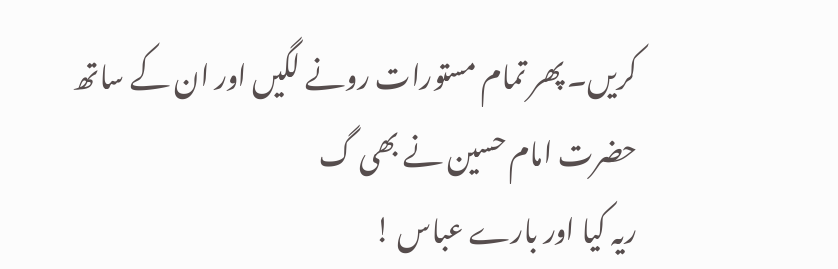کریں۔ پھر تمام مستورات رونے لگیں اور ان کے ساتھ حضرت امام حسین نے بھی گ
ریہ کیا اور بارے عباس !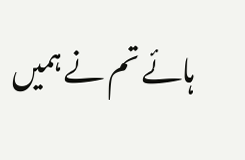ہائے تم نے ہمیں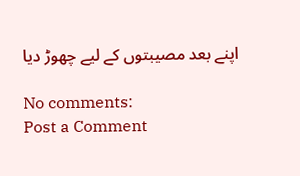اپنے بعد مصیبتوں کے لیے چھوڑ دیا

No comments:
Post a Comment